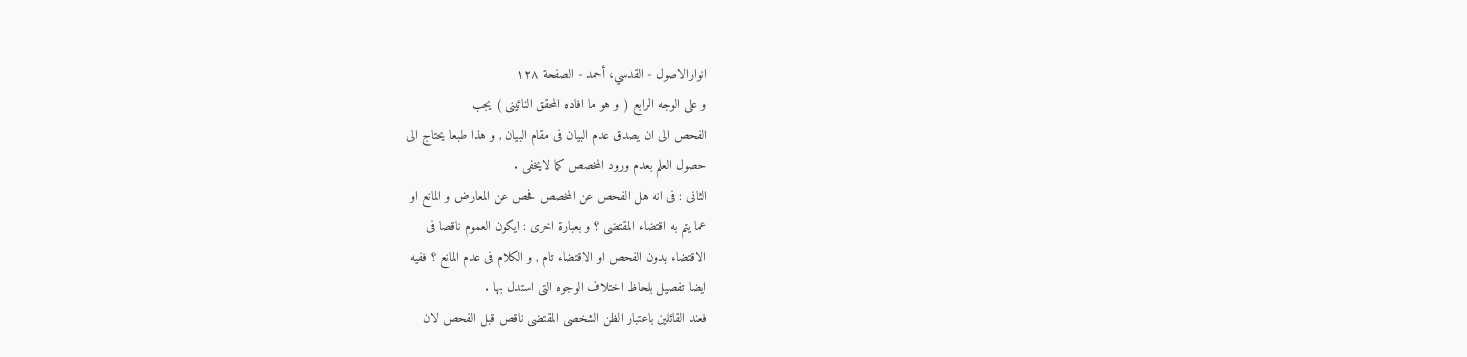انوارالاصول - القدسي، أحمد - الصفحة ١٢٨
و على الوجه الرابع ( و هو ما افاده المحقق النائينى ) يجب
الفحص الى ان يصدق عدم البيان فى مقام البيان , و هذا طبعا يحتاج الى
حصول العلم بعدم ورود المخصص كما لايخفى .
الثانى : فى انه هل الفحص عن المخصص فحص عن المعارض و المانع او
عما يتم به اقتضاء المقتضى ؟ و بعبارة اخرى : ايكون العموم ناقصا فى
الاقتضاء بدون الفحص او الاقتضاء تام , و الكلام فى عدم المانع ؟ ففيه
ايضا تفصيل بلحاظ اختلاف الوجوه التى استدل بها .
فعند القائلين باعتبار الظن الشخصى المقتضى ناقص قبل الفحص لان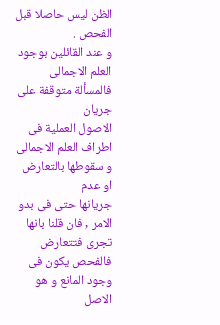الظن ليس حاصلا قبل الفحص .
و عند القائلين بوجود العلم الاجمالى فالمسألة متوقفة على جريان
الاصول العملية فى اطراف العلم الاجمالى و سقوطها بالتعارض او عدم
جريانها حتى فى بدو الامر , فان قلنا بانها تجرى فتتعارض فالفحص يكون فى
وجود المانع و هو الاصل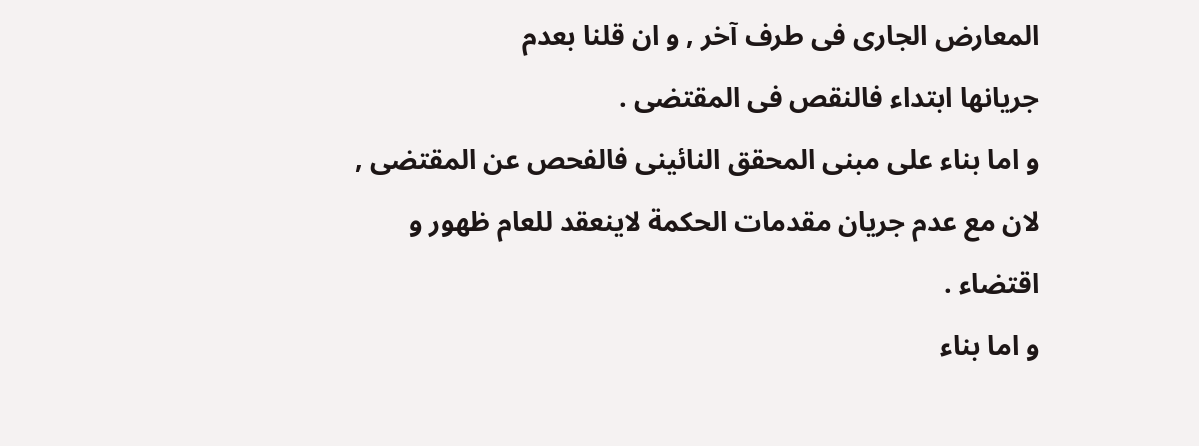المعارض الجارى فى طرف آخر , و ان قلنا بعدم
جريانها ابتداء فالنقص فى المقتضى .
و اما بناء على مبنى المحقق النائينى فالفحص عن المقتضى , لان مع عدم جريان مقدمات الحكمة لاينعقد للعام ظهور و اقتضاء .
و اما بناء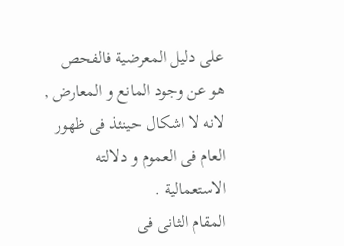على دليل المعرضية فالفحص هو عن وجود المانع و المعارض ,
لانه لا اشكال حينئذ فى ظهور العام فى العموم و دلالته الاستعمالية .
المقام الثانى فى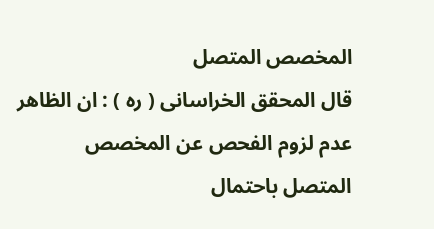المخصص المتصل
قال المحقق الخراسانى ( ره ) : ان الظاهر عدم لزوم الفحص عن المخصص
المتصل باحتمال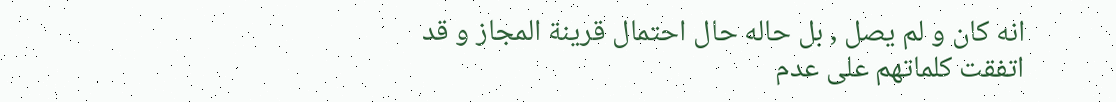انه كان و لم يصل , بل حاله حال احتمال قرينة المجاز و قد
اتفقت كلماتهم على عدم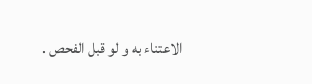الاعتناء به و لو قبل الفحص .